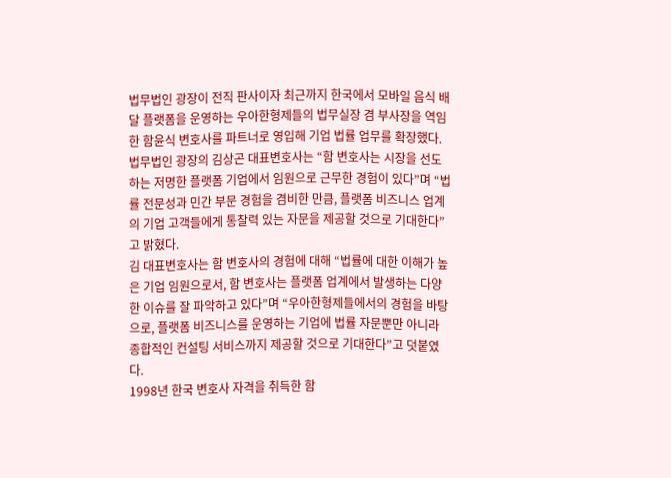법무법인 광장이 전직 판사이자 최근까지 한국에서 모바일 음식 배달 플랫폼을 운영하는 우아한형제들의 법무실장 겸 부사장을 역임한 함윤식 변호사를 파트너로 영입해 기업 법률 업무를 확장했다.
법무법인 광장의 김상곤 대표변호사는 “함 변호사는 시장을 선도하는 저명한 플랫폼 기업에서 임원으로 근무한 경험이 있다”며 “법률 전문성과 민간 부문 경험을 겸비한 만큼, 플랫폼 비즈니스 업계의 기업 고객들에게 통찰력 있는 자문을 제공할 것으로 기대한다”고 밝혔다.
김 대표변호사는 함 변호사의 경험에 대해 “법률에 대한 이해가 높은 기업 임원으로서, 함 변호사는 플랫폼 업계에서 발생하는 다양한 이슈를 잘 파악하고 있다”며 “우아한형제들에서의 경험을 바탕으로, 플랫폼 비즈니스를 운영하는 기업에 법률 자문뿐만 아니라 종합적인 컨설팅 서비스까지 제공할 것으로 기대한다”고 덧붙였다.
1998년 한국 변호사 자격을 취득한 함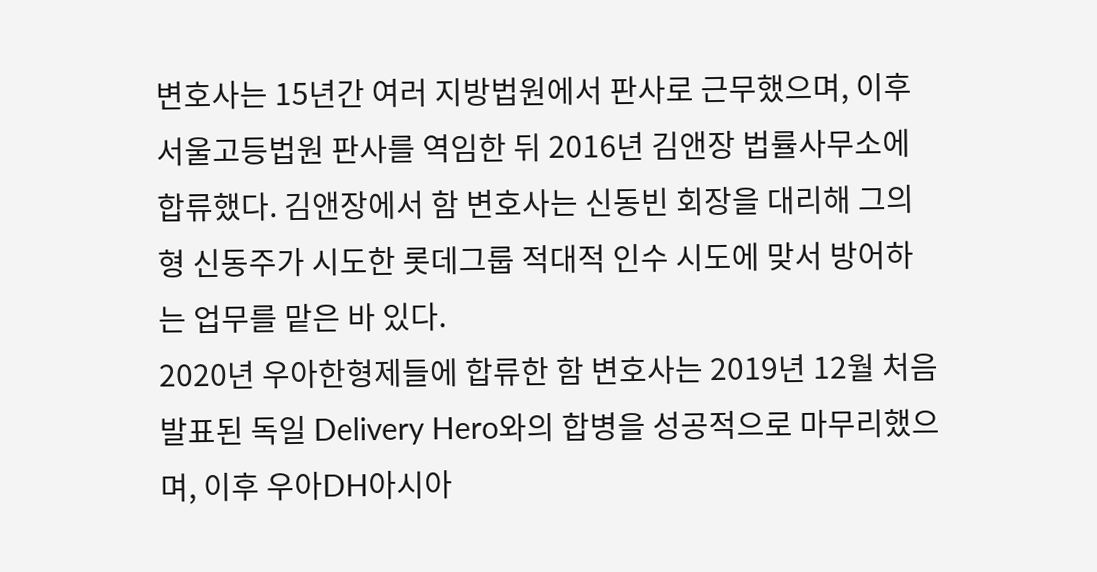변호사는 15년간 여러 지방법원에서 판사로 근무했으며, 이후 서울고등법원 판사를 역임한 뒤 2016년 김앤장 법률사무소에 합류했다. 김앤장에서 함 변호사는 신동빈 회장을 대리해 그의 형 신동주가 시도한 롯데그룹 적대적 인수 시도에 맞서 방어하는 업무를 맡은 바 있다.
2020년 우아한형제들에 합류한 함 변호사는 2019년 12월 처음 발표된 독일 Delivery Hero와의 합병을 성공적으로 마무리했으며, 이후 우아DH아시아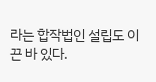라는 합작법인 설립도 이끈 바 있다.